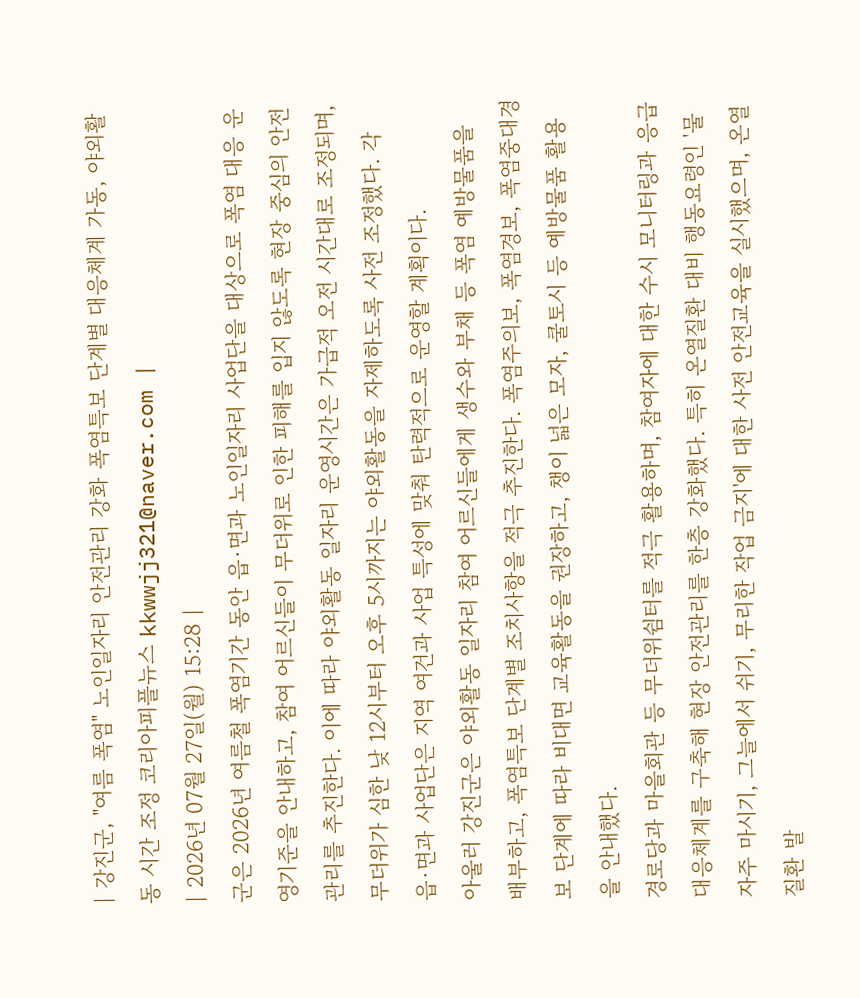| 강진군, "여름 폭염" 노인일자리 안전관리 강화 폭염특보 단계별 대응체계 가동, 야외활동 시간 조정 코리아피플뉴스 kkwwjj321@naver.com |
| 2026년 07월 27일(월) 15:28 |
군은 2026년 여름철 폭염기간 동안 읍·면과 노인일자리 사업단을 대상으로 폭염 대응 운영기준을 안내하고, 참여 어르신들이 무더위로 인한 피해를 입지 않도록 현장 중심의 안전관리를 추진한다. 이에 따라 야외활동 일자리 운영시간은 가급적 오전 시간대로 조정되며, 무더위가 심한 낮 12시부터 오후 5시까지는 야외활동을 자제하도록 사전 조정했다. 각 읍·면과 사업단은 지역 여건과 사업 특성에 맞춰 탄력적으로 운영할 계획이다.
아울러 강진군은 야외활동 일자리 참여 어르신들에게 생수와 부채 등 폭염 예방물품을 배부하고, 폭염특보 단계별 조치사항을 적극 추진한다. 폭염주의보, 폭염경보, 폭염중대경보 단계에 따라 비대면 교육활동을 권장하고, 챙이 넓은 모자, 쿨토시 등 예방물품 활용을 안내했다.
경로당과 마을회관 등 무더위쉼터를 적극 활용하며, 참여자에 대한 수시 모니터링과 응급대응체계를 구축해 현장 안전관리를 한층 강화했다. 특히 온열질환 대비 행동요령인 '물 자주 마시기, 그늘에서 쉬기, 무리한 작업 금지'에 대한 사전 안전교육을 실시했으며, 온열질환 발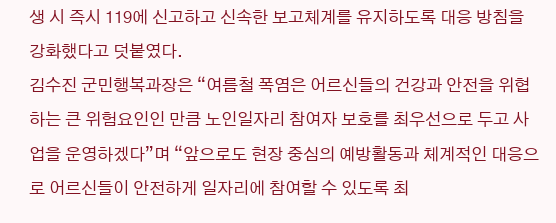생 시 즉시 119에 신고하고 신속한 보고체계를 유지하도록 대응 방침을 강화했다고 덧붙였다.
김수진 군민행복과장은 “여름철 폭염은 어르신들의 건강과 안전을 위협하는 큰 위험요인인 만큼 노인일자리 참여자 보호를 최우선으로 두고 사업을 운영하겠다”며 “앞으로도 현장 중심의 예방활동과 체계적인 대응으로 어르신들이 안전하게 일자리에 참여할 수 있도록 최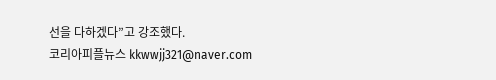선을 다하겠다”고 강조했다.
코리아피플뉴스 kkwwjj321@naver.com